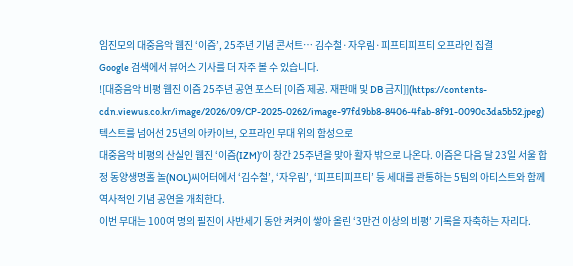임진모의 대중음악 웹진 ‘이즘’, 25주년 기념 콘서트… 김수철·자우림·피프티피프티 오프라인 집결
Google 검색에서 뷰어스 기사를 더 자주 볼 수 있습니다.
![대중음악 비평 웹진 이즘 25주년 공연 포스터 [이즘 제공. 재판매 및 DB 금지]](https://contents-cdn.viewus.co.kr/image/2026/09/CP-2025-0262/image-97fd9bb8-8406-4fab-8f91-0090c3da5b52.jpeg)
텍스트를 넘어선 25년의 아카이브, 오프라인 무대 위의 함성으로
대중음악 비평의 산실인 웹진 ‘이즘(IZM)’이 창간 25주년을 맞아 활자 밖으로 나온다. 이즘은 다음 달 23일 서울 합정 동양생명홀 놀(NOL)씨어터에서 ‘김수철’, ‘자우림’, ‘피프티피프티’ 등 세대를 관통하는 5팀의 아티스트와 함께 역사적인 기념 공연을 개최한다.
이번 무대는 100여 명의 필진이 사반세기 동안 켜켜이 쌓아 올린 ‘3만건 이상의 비평’ 기록을 자축하는 자리다.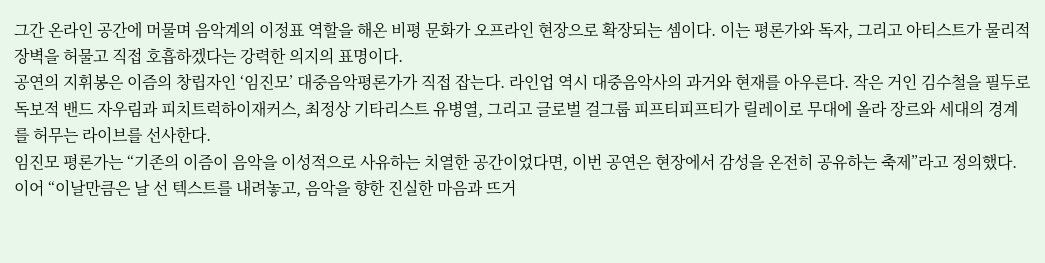그간 온라인 공간에 머물며 음악계의 이정표 역할을 해온 비평 문화가 오프라인 현장으로 확장되는 셈이다. 이는 평론가와 독자, 그리고 아티스트가 물리적 장벽을 허물고 직접 호흡하겠다는 강력한 의지의 표명이다.
공연의 지휘봉은 이즘의 창립자인 ‘임진모’ 대중음악평론가가 직접 잡는다. 라인업 역시 대중음악사의 과거와 현재를 아우른다. 작은 거인 김수철을 필두로 독보적 밴드 자우림과 피치트럭하이재커스, 최정상 기타리스트 유병열, 그리고 글로벌 걸그룹 피프티피프티가 릴레이로 무대에 올라 장르와 세대의 경계를 허무는 라이브를 선사한다.
임진모 평론가는 “기존의 이즘이 음악을 이성적으로 사유하는 치열한 공간이었다면, 이번 공연은 현장에서 감성을 온전히 공유하는 축제”라고 정의했다. 이어 “이날만큼은 날 선 텍스트를 내려놓고, 음악을 향한 진실한 마음과 뜨거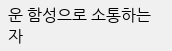운 함성으로 소통하는 자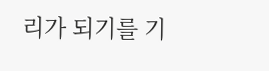리가 되기를 기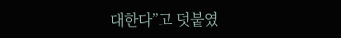대한다”고 덧붙였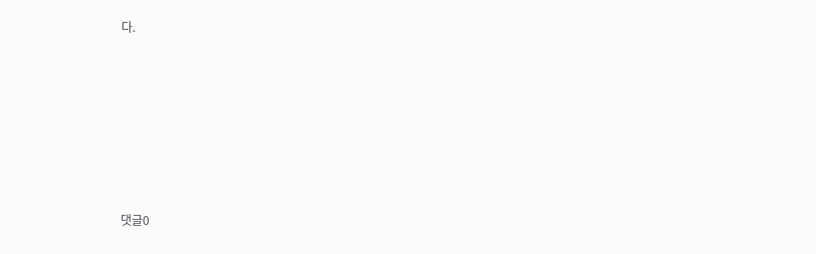다.










댓글0